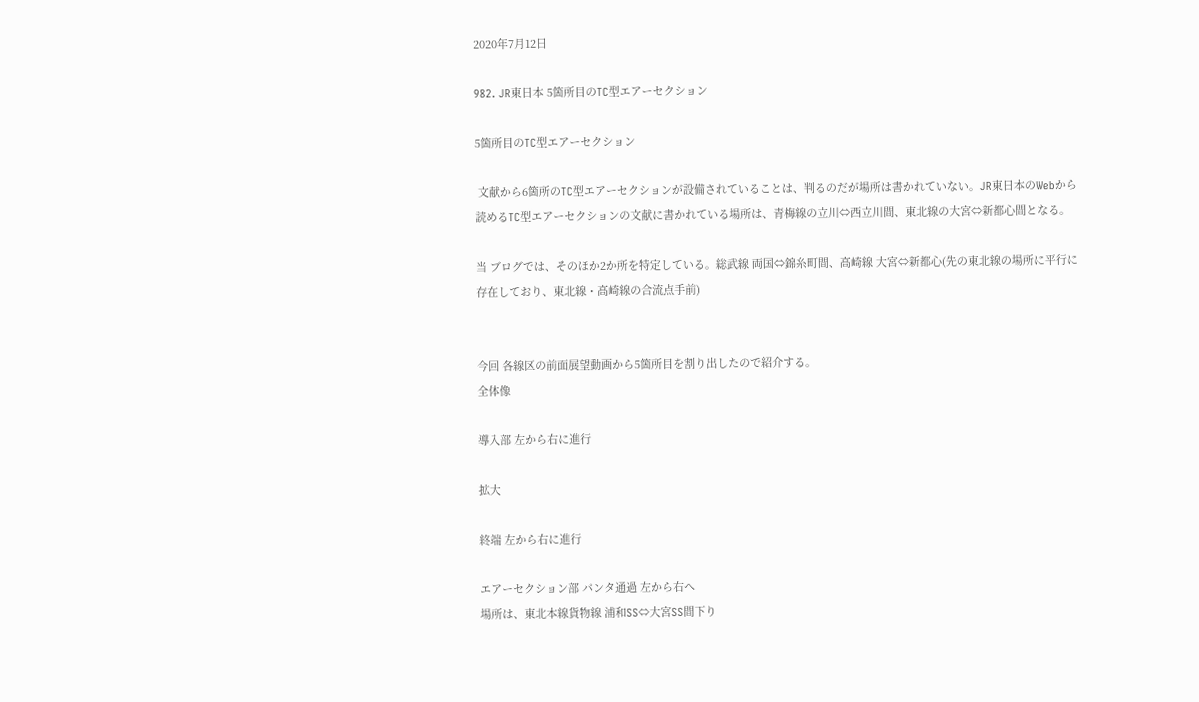2020年7月12日

982. JR東日本 5箇所目のTC型エアーセクション

5箇所目のTC型エアーセクション

 文献から6箇所のTC型エアーセクションが設備されていることは、判るのだが場所は書かれていない。JR東日本のWebから読めるTC型エアーセクションの文献に書かれている場所は、青梅線の立川⇔西立川間、東北線の大宮⇔新都心間となる。

当 ブログでは、そのほか2か所を特定している。総武線 両国⇔錦糸町間、高崎線 大宮⇔新都心(先の東北線の場所に平行に存在しており、東北線・高崎線の合流点手前)


今回 各線区の前面展望動画から5箇所目を割り出したので紹介する。
全体像

導入部 左から右に進行

拡大

終端 左から右に進行

エアーセクション部 パンタ通過 左から右へ
場所は、東北本線貨物線 浦和SS⇔大宮SS間下り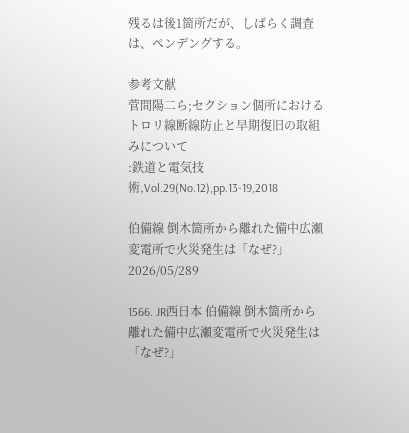残るは後1箇所だが、しばらく調査は、ペンデングする。

参考文献
菅間陽二ら;セクション個所におけるトロリ線断線防止と早期復旧の取組みについて
:鉄道と電気技術,Vol.29(No.12),pp.13-19,2018

伯備線 倒木箇所から離れた備中広瀬変電所で火災発生は「なぜ?」 2026/05/289

1566. JR西日本 伯備線 倒木箇所から離れた備中広瀬変電所で火災発生は「なぜ?」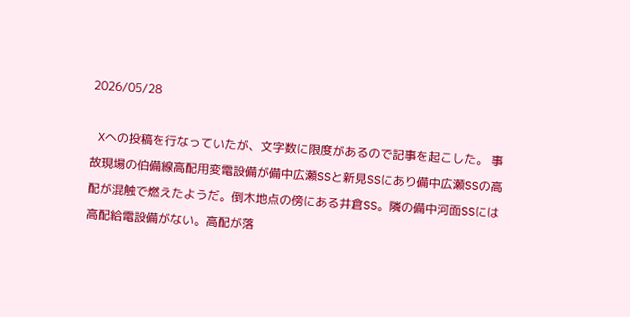2026/05/28

 Xへの投稿を行なっていたが、文字数に限度があるので記事を起こした。 事故現場の伯備線高配用変電設備が備中広瀬SSと新見SSにあり備中広瀬SSの高配が混触で燃えたようだ。倒木地点の傍にある井倉SS。隣の備中河面SSには高配給電設備がない。高配が落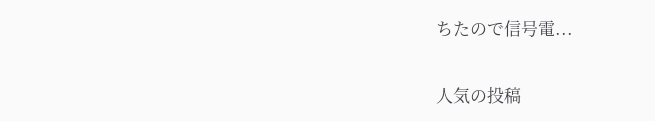ちたので信号電...

人気の投稿